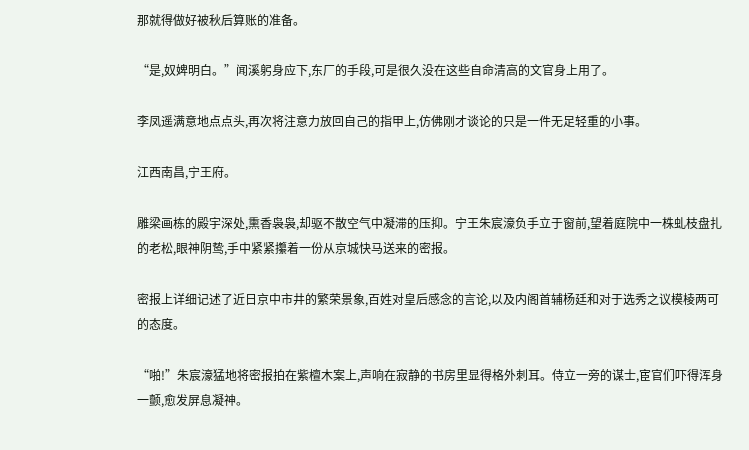那就得做好被秋后算账的准备。

“是,奴婢明白。”闻溪躬身应下,东厂的手段,可是很久没在这些自命清高的文官身上用了。

李凤遥满意地点点头,再次将注意力放回自己的指甲上,仿佛刚才谈论的只是一件无足轻重的小事。

江西南昌,宁王府。

雕梁画栋的殿宇深处,熏香袅袅,却驱不散空气中凝滞的压抑。宁王朱宸濠负手立于窗前,望着庭院中一株虬枝盘扎的老松,眼神阴鸷,手中紧紧攥着一份从京城快马送来的密报。

密报上详细记述了近日京中市井的繁荣景象,百姓对皇后感念的言论,以及内阁首辅杨廷和对于选秀之议模棱两可的态度。

“啪!”朱宸濠猛地将密报拍在紫檀木案上,声响在寂静的书房里显得格外刺耳。侍立一旁的谋士,宦官们吓得浑身一颤,愈发屏息凝神。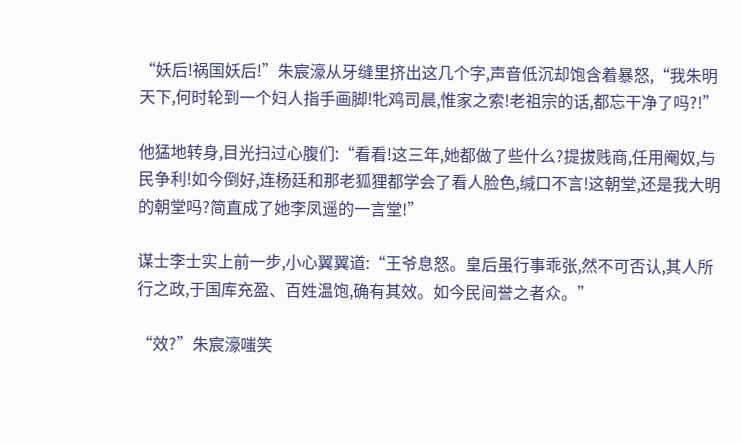“妖后!祸国妖后!”朱宸濠从牙缝里挤出这几个字,声音低沉却饱含着暴怒,“我朱明天下,何时轮到一个妇人指手画脚!牝鸡司晨,惟家之索!老祖宗的话,都忘干净了吗?!”

他猛地转身,目光扫过心腹们:“看看!这三年,她都做了些什么?提拔贱商,任用阉奴,与民争利!如今倒好,连杨廷和那老狐狸都学会了看人脸色,缄口不言!这朝堂,还是我大明的朝堂吗?简直成了她李凤遥的一言堂!”

谋士李士实上前一步,小心翼翼道:“王爷息怒。皇后虽行事乖张,然不可否认,其人所行之政,于国库充盈、百姓温饱,确有其效。如今民间誉之者众。”

“效?”朱宸濠嗤笑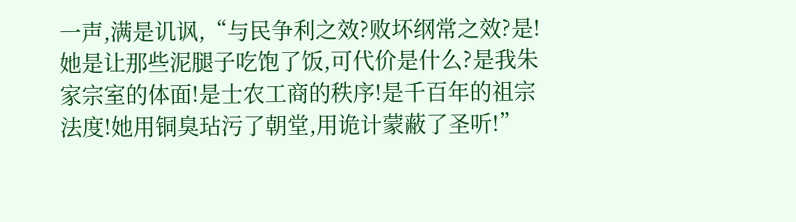一声,满是讥讽,“与民争利之效?败坏纲常之效?是!她是让那些泥腿子吃饱了饭,可代价是什么?是我朱家宗室的体面!是士农工商的秩序!是千百年的祖宗法度!她用铜臭玷污了朝堂,用诡计蒙蔽了圣听!”